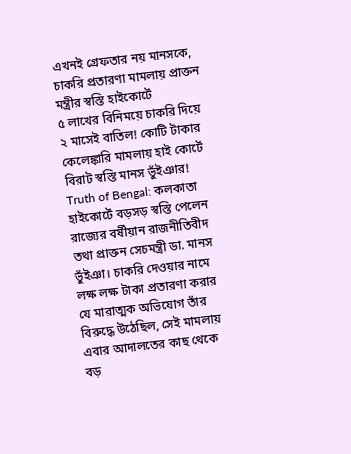এখনই গ্রেফতার নয় মানসকে, চাকরি প্রতারণা মামলায় প্রাক্তন মন্ত্রীর স্বস্তি হাইকোর্টে
৫ লাখের বিনিময়ে চাকরি দিয়ে ২ মাসেই বাতিল! কোটি টাকার কেলেঙ্কারি মামলায় হাই কোর্টে বিরাট স্বস্তি মানস ভুঁইঞার!
Truth of Bengal: কলকাতা হাইকোর্টে বড়সড় স্বস্তি পেলেন রাজ্যের বর্ষীয়ান রাজনীতিবীদ তথা প্রাক্তন সেচমন্ত্রী ডা. মানস ভুঁইঞা। চাকরি দেওয়ার নামে লক্ষ লক্ষ টাকা প্রতারণা করার যে মারাত্মক অভিযোগ তাঁর বিরুদ্ধে উঠেছিল, সেই মামলায় এবার আদালতের কাছ থেকে বড়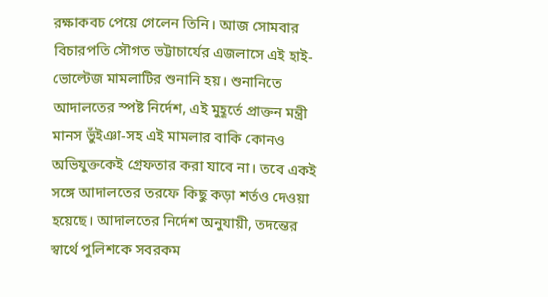রক্ষাকবচ পেয়ে গেলেন তিনি। আজ সোমবার বিচারপতি সৌগত ভট্টাচার্যের এজলাসে এই হাই-ভোল্টেজ মামলাটির শুনানি হয়। শুনানিতে আদালতের স্পষ্ট নির্দেশ, এই মুহূর্তে প্রাক্তন মন্ত্রী মানস ভুঁইঞা-সহ এই মামলার বাকি কোনও অভিযুক্তকেই গ্রেফতার করা যাবে না। তবে একই সঙ্গে আদালতের তরফে কিছু কড়া শর্তও দেওয়া হয়েছে। আদালতের নির্দেশ অনুযায়ী, তদন্তের স্বার্থে পুলিশকে সবরকম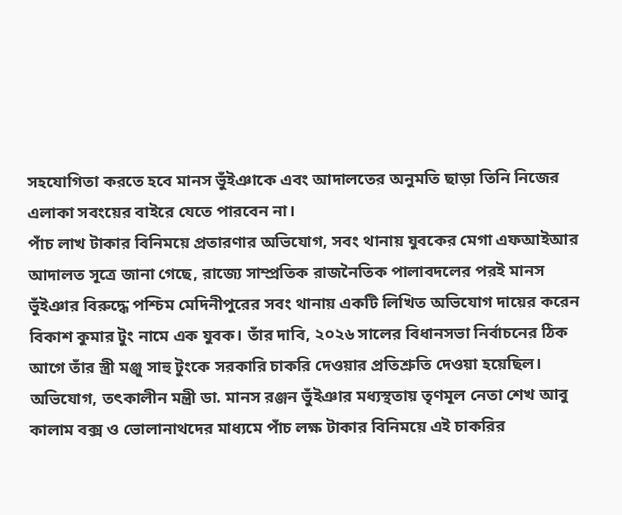সহযোগিতা করতে হবে মানস ভুঁইঞাকে এবং আদালতের অনুমতি ছাড়া তিনি নিজের এলাকা সবংয়ের বাইরে যেতে পারবেন না।
পাঁচ লাখ টাকার বিনিময়ে প্রতারণার অভিযোগ, সবং থানায় যুবকের মেগা এফআইআর
আদালত সূত্রে জানা গেছে, রাজ্যে সাম্প্রতিক রাজনৈতিক পালাবদলের পরই মানস ভুঁইঞার বিরুদ্ধে পশ্চিম মেদিনীপুরের সবং থানায় একটি লিখিত অভিযোগ দায়ের করেন বিকাশ কুমার টুং নামে এক যুবক। তাঁর দাবি, ২০২৬ সালের বিধানসভা নির্বাচনের ঠিক আগে তাঁর স্ত্রী মঞ্জু সাহু টুংকে সরকারি চাকরি দেওয়ার প্রতিশ্রুতি দেওয়া হয়েছিল। অভিযোগ, তৎকালীন মন্ত্রী ডা. মানস রঞ্জন ভুঁইঞার মধ্যস্থতায় তৃণমূল নেতা শেখ আবু কালাম বক্স ও ভোলানাথদের মাধ্যমে পাঁচ লক্ষ টাকার বিনিময়ে এই চাকরির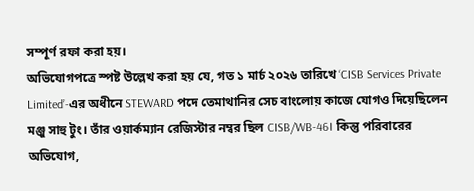সম্পূর্ণ রফা করা হয়।
অভিযোগপত্রে স্পষ্ট উল্লেখ করা হয় যে, গত ১ মার্চ ২০২৬ তারিখে ‘CISB Services Private Limited’-এর অধীনে STEWARD পদে তেমাথানির সেচ বাংলোয় কাজে যোগও দিয়েছিলেন মঞ্জু সাহু টুং। তাঁর ওয়ার্কম্যান রেজিস্টার নম্বর ছিল CISB/WB-46। কিন্তু পরিবারের অভিযোগ,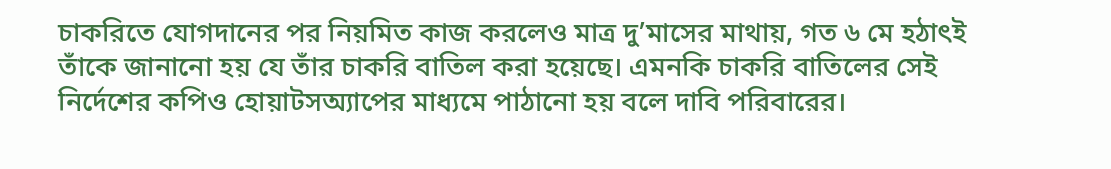চাকরিতে যোগদানের পর নিয়মিত কাজ করলেও মাত্র দু’মাসের মাথায়, গত ৬ মে হঠাৎই তাঁকে জানানো হয় যে তাঁর চাকরি বাতিল করা হয়েছে। এমনকি চাকরি বাতিলের সেই নির্দেশের কপিও হোয়াটসঅ্যাপের মাধ্যমে পাঠানো হয় বলে দাবি পরিবারের।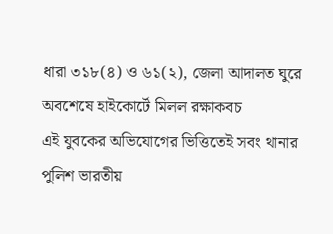ধারা ৩১৮(৪) ও ৬১(২), জেলা আদালত ঘুরে অবশেষে হাইকোর্টে মিলল রক্ষাকবচ
এই যুবকের অভিযোগের ভিত্তিতেই সবং থানার পুলিশ ভারতীয়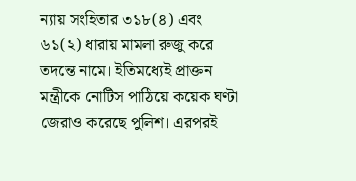ন্যায় সংহিতার ৩১৮(৪) এবং ৬১(২) ধারায় মামলা রুজু করে তদন্তে নামে। ইতিমধ্যেই প্রাক্তন মন্ত্রীকে নোটিস পাঠিয়ে কয়েক ঘণ্টা জেরাও করেছে পুলিশ। এরপরই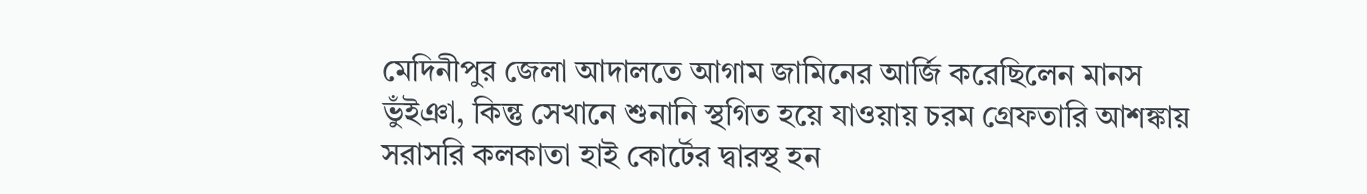মেদিনীপুর জেলা আদালতে আগাম জামিনের আর্জি করেছিলেন মানস ভুঁইঞা, কিন্তু সেখানে শুনানি স্থগিত হয়ে যাওয়ায় চরম গ্রেফতারি আশঙ্কায় সরাসরি কলকাতা হাই কোর্টের দ্বারস্থ হন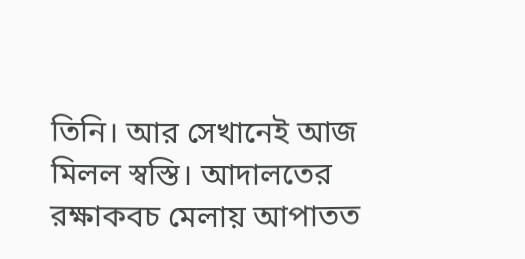তিনি। আর সেখানেই আজ মিলল স্বস্তি। আদালতের রক্ষাকবচ মেলায় আপাতত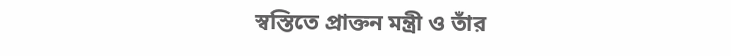স্বস্তিতে প্রাক্তন মন্ত্রী ও তাঁর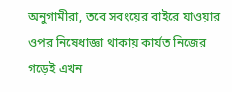অনুগামীরা, তবে সবংয়ের বাইরে যাওয়ার ওপর নিষেধাজ্ঞা থাকায় কার্যত নিজের গড়েই এখন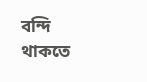বন্দি থাকতে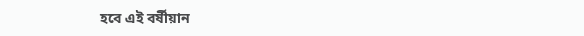হবে এই বর্ষীয়ান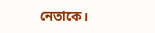নেতাকে।